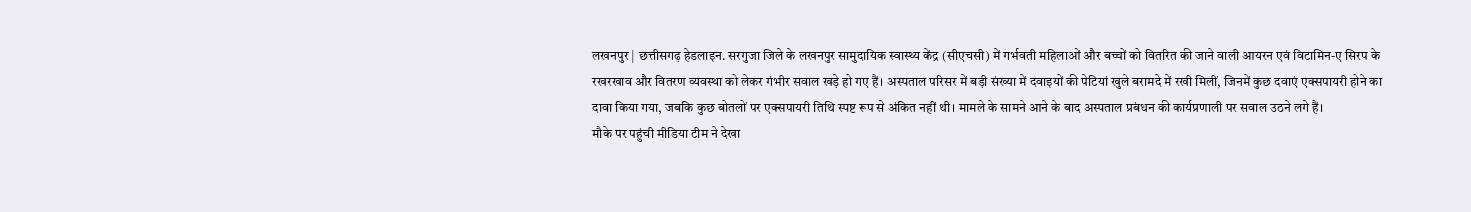लखनपुर | छत्तीसगढ़ हेडलाइन. सरगुजा जिले के लखनपुर सामुदायिक स्वास्थ्य केंद्र (सीएचसी) में गर्भवती महिलाओं और बच्चों को वितरित की जाने वाली आयरन एवं विटामिन-ए सिरप के रखरखाव और वितरण व्यवस्था को लेकर गंभीर सवाल खड़े हो गए हैं। अस्पताल परिसर में बड़ी संख्या में दवाइयों की पेटियां खुले बरामदे में रखी मिलीं, जिनमें कुछ दवाएं एक्सपायरी होने का दावा किया गया, जबकि कुछ बोतलों पर एक्सपायरी तिथि स्पष्ट रूप से अंकित नहीं थी। मामले के सामने आने के बाद अस्पताल प्रबंधन की कार्यप्रणाली पर सवाल उठने लगे हैं।
मौके पर पहुंची मीडिया टीम ने देखा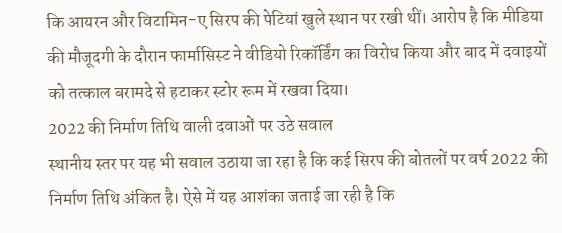कि आयरन और विटामिन-ए सिरप की पेटियां खुले स्थान पर रखी थीं। आरोप है कि मीडिया की मौजूदगी के दौरान फार्मासिस्ट ने वीडियो रिकॉर्डिंग का विरोध किया और बाद में दवाइयों को तत्काल बरामदे से हटाकर स्टोर रूम में रखवा दिया।
2022 की निर्माण तिथि वाली दवाओं पर उठे सवाल
स्थानीय स्तर पर यह भी सवाल उठाया जा रहा है कि कई सिरप की बोतलों पर वर्ष 2022 की निर्माण तिथि अंकित है। ऐसे में यह आशंका जताई जा रही है कि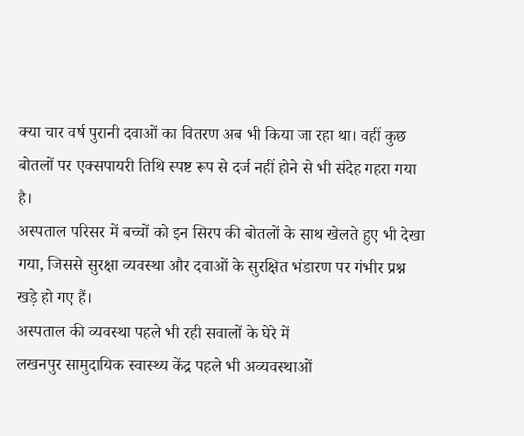क्या चार वर्ष पुरानी दवाओं का वितरण अब भी किया जा रहा था। वहीं कुछ बोतलों पर एक्सपायरी तिथि स्पष्ट रूप से दर्ज नहीं होने से भी संदेह गहरा गया है।
अस्पताल परिसर में बच्चों को इन सिरप की बोतलों के साथ खेलते हुए भी देखा गया, जिससे सुरक्षा व्यवस्था और दवाओं के सुरक्षित भंडारण पर गंभीर प्रश्न खड़े हो गए हैं।
अस्पताल की व्यवस्था पहले भी रही सवालों के घेरे में
लखनपुर सामुदायिक स्वास्थ्य केंद्र पहले भी अव्यवस्थाओं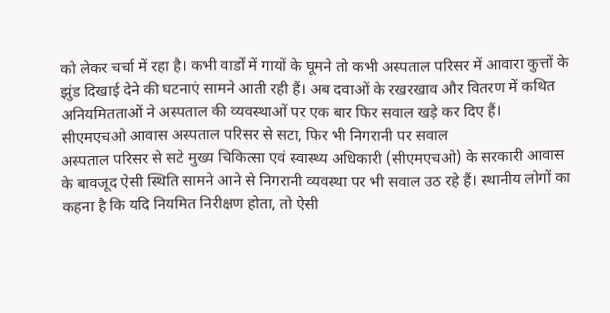को लेकर चर्चा में रहा है। कभी वार्डों में गायों के घूमने तो कभी अस्पताल परिसर में आवारा कुत्तों के झुंड दिखाई देने की घटनाएं सामने आती रही हैं। अब दवाओं के रखरखाव और वितरण में कथित अनियमितताओं ने अस्पताल की व्यवस्थाओं पर एक बार फिर सवाल खड़े कर दिए हैं।
सीएमएचओ आवास अस्पताल परिसर से सटा, फिर भी निगरानी पर सवाल
अस्पताल परिसर से सटे मुख्य चिकित्सा एवं स्वास्थ्य अधिकारी (सीएमएचओ) के सरकारी आवास के बावजूद ऐसी स्थिति सामने आने से निगरानी व्यवस्था पर भी सवाल उठ रहे हैं। स्थानीय लोगों का कहना है कि यदि नियमित निरीक्षण होता, तो ऐसी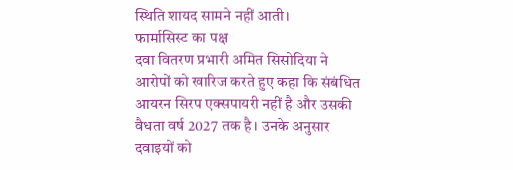स्थिति शायद सामने नहीं आती।
फार्मासिस्ट का पक्ष
दवा वितरण प्रभारी अमित सिसोदिया ने आरोपों को खारिज करते हुए कहा कि संबंधित आयरन सिरप एक्सपायरी नहीं है और उसकी वैधता वर्ष 2027 तक है। उनके अनुसार दवाइयों को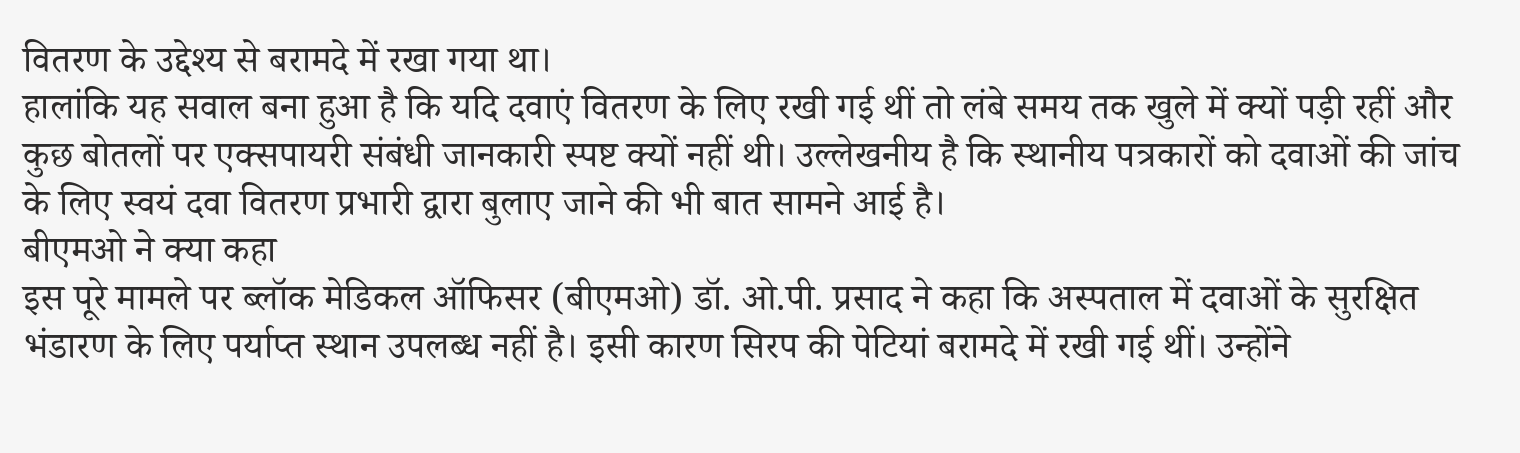वितरण के उद्देश्य से बरामदे में रखा गया था।
हालांकि यह सवाल बना हुआ है कि यदि दवाएं वितरण के लिए रखी गई थीं तो लंबे समय तक खुले में क्यों पड़ी रहीं और कुछ बोतलों पर एक्सपायरी संबंधी जानकारी स्पष्ट क्यों नहीं थी। उल्लेखनीय है कि स्थानीय पत्रकारों को दवाओं की जांच के लिए स्वयं दवा वितरण प्रभारी द्वारा बुलाए जाने की भी बात सामने आई है।
बीएमओ ने क्या कहा
इस पूरे मामले पर ब्लॉक मेडिकल ऑफिसर (बीएमओ) डॉ. ओ.पी. प्रसाद ने कहा कि अस्पताल में दवाओं के सुरक्षित भंडारण के लिए पर्याप्त स्थान उपलब्ध नहीं है। इसी कारण सिरप की पेटियां बरामदे में रखी गई थीं। उन्होंने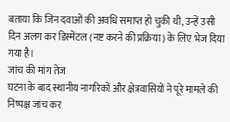बताया कि जिन दवाओं की अवधि समाप्त हो चुकी थी, उन्हें उसी दिन अलग कर डिस्मेंटल (नष्ट करने की प्रक्रिया) के लिए भेज दिया गया है।
जांच की मांग तेज
घटना के बाद स्थानीय नागरिकों और क्षेत्रवासियों ने पूरे मामले की निष्पक्ष जांच कर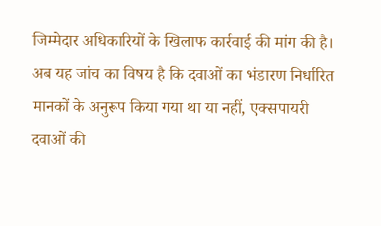जिम्मेदार अधिकारियों के खिलाफ कार्रवाई की मांग की है। अब यह जांच का विषय है कि दवाओं का भंडारण निर्धारित मानकों के अनुरूप किया गया था या नहीं, एक्सपायरी दवाओं की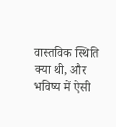वास्तविक स्थिति क्या थी, और भविष्य में ऐसी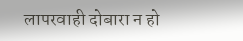लापरवाही दोबारा न हो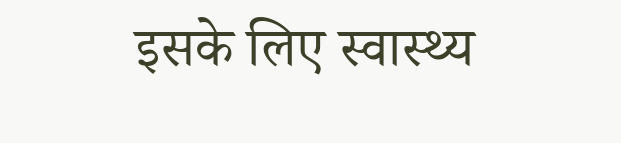इसके लिए स्वास्थ्य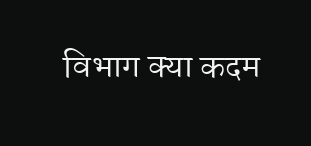विभाग क्या कदम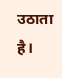उठाता है।